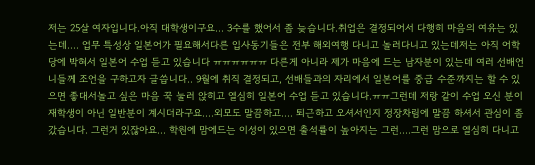저는 25살 여자입니다.아직 대학생이구요... 3수를 했어서 좀 늦습니다.취업은 결정되어서 다행히 마음의 여유는 있는데.... 업무 특성상 일본어가 필요해서다른 입사동기들은 전부 해외여행 다니고 놀러다니고 있는데저는 아직 어학당에 박혀서 일본어 수업 듣고 있습니다 ㅠㅠㅠㅠㅠㅠ 다른게 아니라 제가 마음에 드는 남자분이 있는데 여러 선배언니들께 조언을 구하고자 글씁니다.. 9월에 취직 결정되고, 선배들과의 자리에서 일본어를 중급 수준까지는 할 수 있으면 좋대서놀고 싶은 마음 꾹 눌러 앉히고 열심히 일본어 수업 듣고 있습니다.ㅠㅠ그런데 저랑 같이 수업 오신 분이 재학생이 아닌 일반분이 계시더라구요....외모도 말끔하고.... 퇴근하고 오셔서인지 정장차림에 말끔 하셔서 관심이 좀 갔습니다. 그런거 있잖아요... 학원에 맘에드는 이성이 있으면 출석률이 높아지는 그런....그런 맘으로 열심히 다니고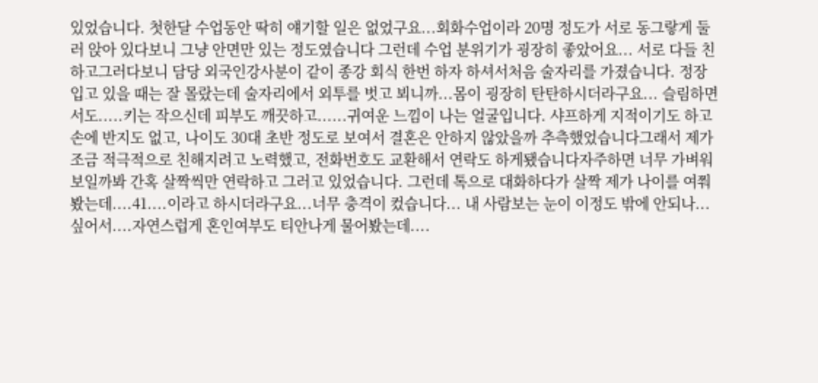있었습니다. 첫한달 수업동안 딱히 얘기할 일은 없었구요...회화수업이라 20명 정도가 서로 동그랗게 둘러 앉아 있다보니 그냥 안면만 있는 정도였습니다 그런데 수업 분위기가 굉장히 좋았어요... 서로 다들 친하고그러다보니 담당 외국인강사분이 같이 종강 회식 한번 하자 하셔서처음 술자리를 가졌습니다. 정장 입고 있을 때는 잘 몰랐는데 술자리에서 외투를 벗고 뵈니까...몸이 굉장히 탄탄하시더라구요... 슬림하면서도.....키는 작으신데 피부도 깨끗하고......귀여운 느낌이 나는 얼굴입니다. 샤프하게 지적이기도 하고 손에 반지도 없고, 나이도 30대 초반 정도로 보여서 결혼은 안하지 않았을까 추측했었습니다그래서 제가 조금 적극적으로 친해지려고 노력했고, 전화번호도 교환해서 연락도 하게됐습니다자주하면 너무 가벼워 보일까봐 간혹 살짝씩만 연락하고 그러고 있었습니다. 그런데 톡으로 대화하다가 살짝 제가 나이를 여쭤봤는데....41....이라고 하시더라구요...너무 충격이 컸습니다... 내 사람보는 눈이 이정도 밖에 안되나...싶어서....자연스럽게 혼인여부도 티안나게 물어봤는데....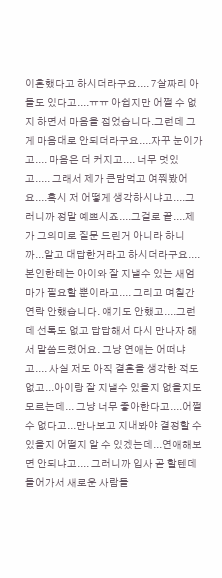이혼했다고 하시더라구요.... 7살짜리 아들도 있다고....ㅠㅠ 아쉽지만 어쩔 수 없지 하면서 마음을 접었습니다.그런데 그게 마음대로 안되더라구요....자꾸 눈이가고.... 마음은 더 커지고.... 너무 멋있고..... 그래서 제가 큰맘먹고 여쭤봤어요....혹시 저 어떻게 생각하시냐고....그러니까 정말 예쁘시죠....그걸로 끝....제가 그의미로 질문 드린거 아니라 하니까...알고 대답한거라고 하시더라구요....본인한테는 아이와 잘 지낼수 있는 새엄마가 필요할 뿐이라고.... 그리고 며칠간 연락 안했습니다. 얘기도 안했고....그런데 선톡도 없고 답답해서 다시 만나자 해서 말씀드렸어요. 그냥 연애는 어떠냐고.... 사실 저도 아직 결혼을 생각한 적도 없고...아이랑 잘 지낼수 있을지 없을지도 모르는데... 그냥 너무 좋아한다고....어쩔 수 없다고...만나보고 지내봐야 결정할 수 있을지 어떨지 알 수 있겠는데...연애해보면 안되냐고.... 그러니까 입사 곧 할텐데 들어가서 새로운 사람들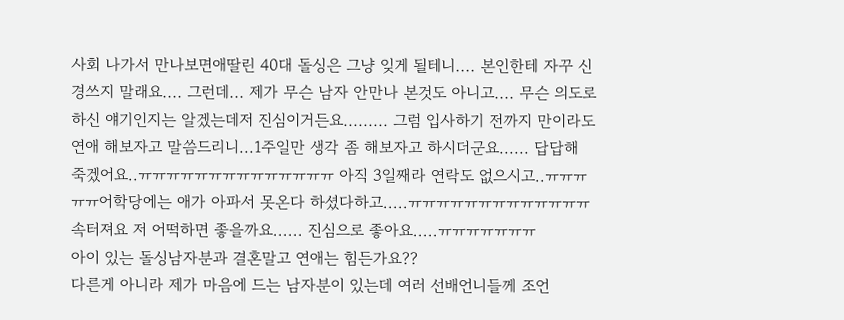사회 나가서 만나보면애딸린 40대 돌싱은 그냥 잊게 될테니.... 본인한테 자꾸 신경쓰지 말래요.... 그런데... 제가 무슨 남자 안만나 본것도 아니고.... 무슨 의도로 하신 얘기인지는 알겠는데저 진심이거든요......... 그럼 입사하기 전까지 만이라도 연애 해보자고 말씀드리니...1주일만 생각 좀 해보자고 하시더군요...... 답답해 죽겠어요..ㅠㅠㅠㅠㅠㅠㅠㅠㅠㅠㅠㅠㅠㅠ 아직 3일째라 연락도 없으시고..ㅠㅠㅠㅠㅠ어학당에는 애가 아파서 못온다 하셨다하고.....ㅠㅠㅠㅠㅠㅠㅠㅠㅠㅠㅠㅠㅠ속터져요 저 어떡하면 좋을까요...... 진심으로 좋아요.....ㅠㅠㅠㅠㅠㅠㅠ
아이 있는 돌싱남자분과 결혼말고 연애는 힘든가요??
다른게 아니라 제가 마음에 드는 남자분이 있는데 여러 선배언니들께 조언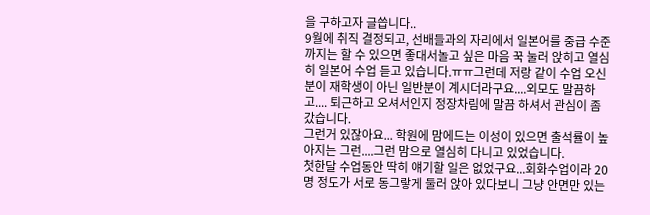을 구하고자 글씁니다..
9월에 취직 결정되고, 선배들과의 자리에서 일본어를 중급 수준까지는 할 수 있으면 좋대서놀고 싶은 마음 꾹 눌러 앉히고 열심히 일본어 수업 듣고 있습니다.ㅠㅠ그런데 저랑 같이 수업 오신 분이 재학생이 아닌 일반분이 계시더라구요....외모도 말끔하고.... 퇴근하고 오셔서인지 정장차림에 말끔 하셔서 관심이 좀 갔습니다.
그런거 있잖아요... 학원에 맘에드는 이성이 있으면 출석률이 높아지는 그런....그런 맘으로 열심히 다니고 있었습니다.
첫한달 수업동안 딱히 얘기할 일은 없었구요...회화수업이라 20명 정도가 서로 동그랗게 둘러 앉아 있다보니 그냥 안면만 있는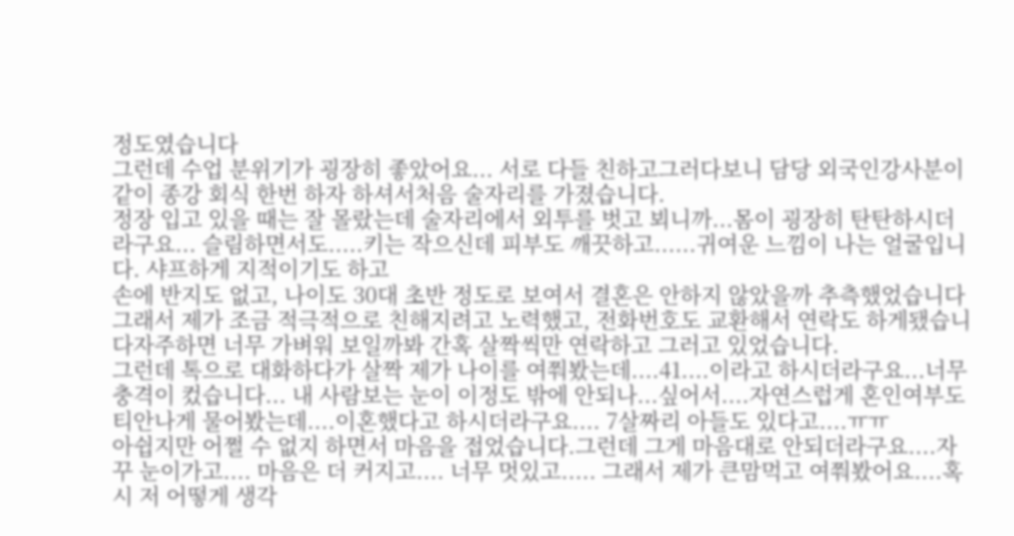정도였습니다
그런데 수업 분위기가 굉장히 좋았어요... 서로 다들 친하고그러다보니 담당 외국인강사분이 같이 종강 회식 한번 하자 하셔서처음 술자리를 가졌습니다.
정장 입고 있을 때는 잘 몰랐는데 술자리에서 외투를 벗고 뵈니까...몸이 굉장히 탄탄하시더라구요... 슬림하면서도.....키는 작으신데 피부도 깨끗하고......귀여운 느낌이 나는 얼굴입니다. 샤프하게 지적이기도 하고
손에 반지도 없고, 나이도 30대 초반 정도로 보여서 결혼은 안하지 않았을까 추측했었습니다그래서 제가 조금 적극적으로 친해지려고 노력했고, 전화번호도 교환해서 연락도 하게됐습니다자주하면 너무 가벼워 보일까봐 간혹 살짝씩만 연락하고 그러고 있었습니다.
그런데 톡으로 대화하다가 살짝 제가 나이를 여쭤봤는데....41....이라고 하시더라구요...너무 충격이 컸습니다... 내 사람보는 눈이 이정도 밖에 안되나...싶어서....자연스럽게 혼인여부도 티안나게 물어봤는데....이혼했다고 하시더라구요.... 7살짜리 아들도 있다고....ㅠㅠ
아쉽지만 어쩔 수 없지 하면서 마음을 접었습니다.그런데 그게 마음대로 안되더라구요....자꾸 눈이가고.... 마음은 더 커지고.... 너무 멋있고..... 그래서 제가 큰맘먹고 여쭤봤어요....혹시 저 어떻게 생각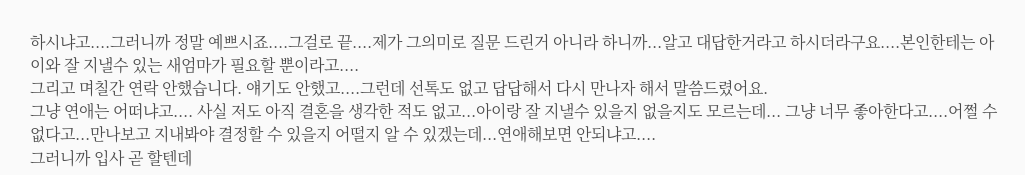하시냐고....그러니까 정말 예쁘시죠....그걸로 끝....제가 그의미로 질문 드린거 아니라 하니까...알고 대답한거라고 하시더라구요....본인한테는 아이와 잘 지낼수 있는 새엄마가 필요할 뿐이라고....
그리고 며칠간 연락 안했습니다. 얘기도 안했고....그런데 선톡도 없고 답답해서 다시 만나자 해서 말씀드렸어요.
그냥 연애는 어떠냐고.... 사실 저도 아직 결혼을 생각한 적도 없고...아이랑 잘 지낼수 있을지 없을지도 모르는데... 그냥 너무 좋아한다고....어쩔 수 없다고...만나보고 지내봐야 결정할 수 있을지 어떨지 알 수 있겠는데...연애해보면 안되냐고....
그러니까 입사 곧 할텐데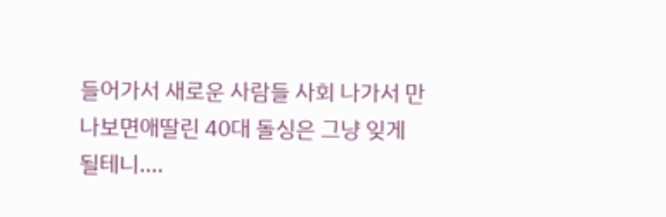들어가서 새로운 사람들 사회 나가서 만나보면애딸린 40대 돌싱은 그냥 잊게 될테니....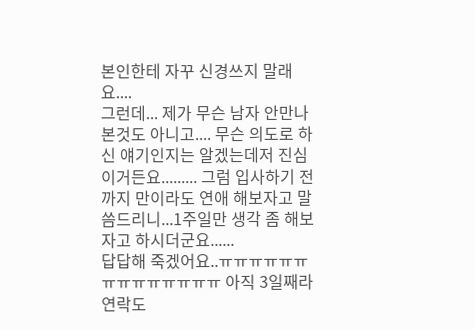본인한테 자꾸 신경쓰지 말래요....
그런데... 제가 무슨 남자 안만나 본것도 아니고.... 무슨 의도로 하신 얘기인지는 알겠는데저 진심이거든요......... 그럼 입사하기 전까지 만이라도 연애 해보자고 말씀드리니...1주일만 생각 좀 해보자고 하시더군요......
답답해 죽겠어요..ㅠㅠㅠㅠㅠㅠㅠㅠㅠㅠㅠㅠㅠㅠ 아직 3일째라 연락도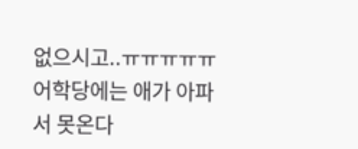없으시고..ㅠㅠㅠㅠㅠ어학당에는 애가 아파서 못온다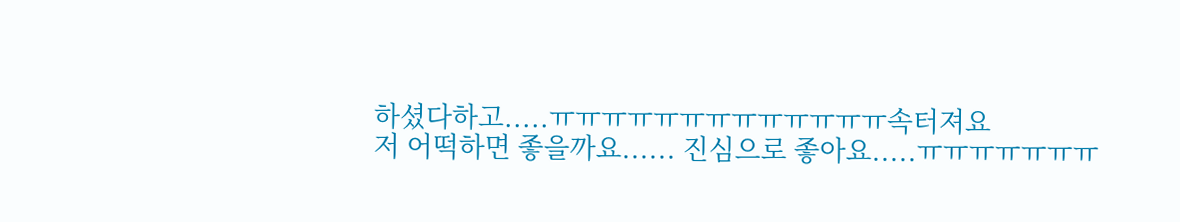하셨다하고.....ㅠㅠㅠㅠㅠㅠㅠㅠㅠㅠㅠㅠㅠ속터져요
저 어떡하면 좋을까요...... 진심으로 좋아요.....ㅠㅠㅠㅠㅠㅠㅠ